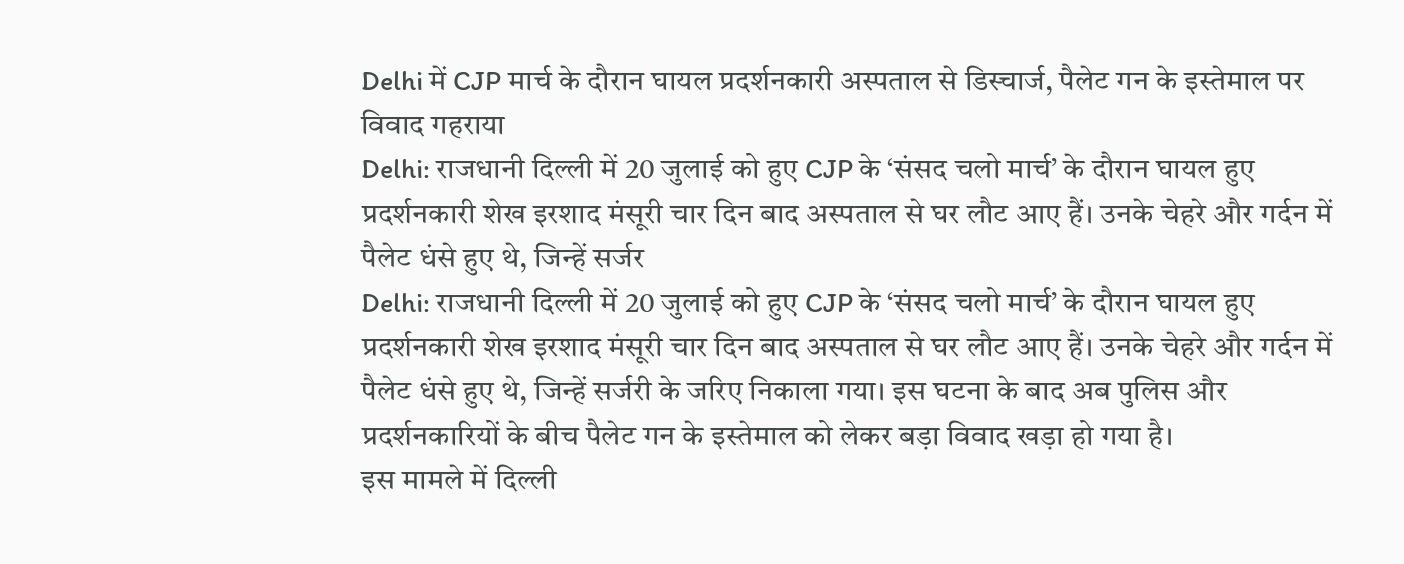Delhi में CJP मार्च के दौरान घायल प्रदर्शनकारी अस्पताल से डिस्चार्ज, पैलेट गन के इस्तेमाल पर विवाद गहराया
Delhi: राजधानी दिल्ली में 20 जुलाई को हुए CJP के ‘संसद चलो मार्च’ के दौरान घायल हुए प्रदर्शनकारी शेख इरशाद मंसूरी चार दिन बाद अस्पताल से घर लौट आए हैं। उनके चेहरे और गर्दन में पैलेट धंसे हुए थे, जिन्हें सर्जर
Delhi: राजधानी दिल्ली में 20 जुलाई को हुए CJP के ‘संसद चलो मार्च’ के दौरान घायल हुए प्रदर्शनकारी शेख इरशाद मंसूरी चार दिन बाद अस्पताल से घर लौट आए हैं। उनके चेहरे और गर्दन में पैलेट धंसे हुए थे, जिन्हें सर्जरी के जरिए निकाला गया। इस घटना के बाद अब पुलिस और प्रदर्शनकारियों के बीच पैलेट गन के इस्तेमाल को लेकर बड़ा विवाद खड़ा हो गया है।
इस मामले में दिल्ली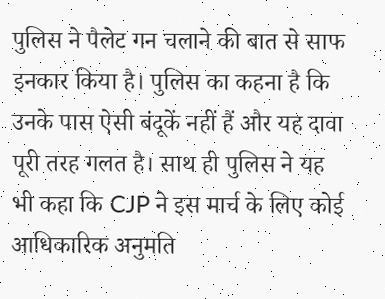पुलिस ने पैलेट गन चलाने की बात से साफ इनकार किया है। पुलिस का कहना है कि उनके पास ऐसी बंदूकें नहीं हैं और यह दावा पूरी तरह गलत है। साथ ही पुलिस ने यह भी कहा कि CJP ने इस मार्च के लिए कोई आधिकारिक अनुमति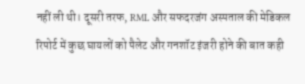नहीं ली थी। दूसरी तरफ, RML और सफदरजंग अस्पताल की मेडिकल रिपोर्ट में कुछ घायलों को पैलेट और गनशॉट इंजरी होने की बात कही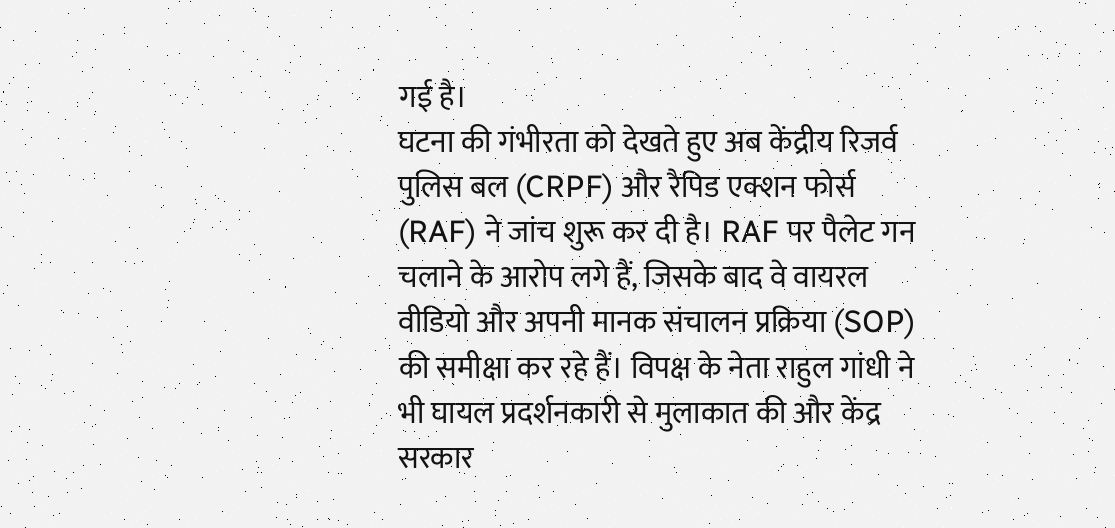गई है।
घटना की गंभीरता को देखते हुए अब केंद्रीय रिजर्व पुलिस बल (CRPF) और रैपिड एक्शन फोर्स (RAF) ने जांच शुरू कर दी है। RAF पर पैलेट गन चलाने के आरोप लगे हैं, जिसके बाद वे वायरल वीडियो और अपनी मानक संचालन प्रक्रिया (SOP) की समीक्षा कर रहे हैं। विपक्ष के नेता राहुल गांधी ने भी घायल प्रदर्शनकारी से मुलाकात की और केंद्र सरकार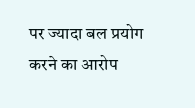पर ज्यादा बल प्रयोग करने का आरोप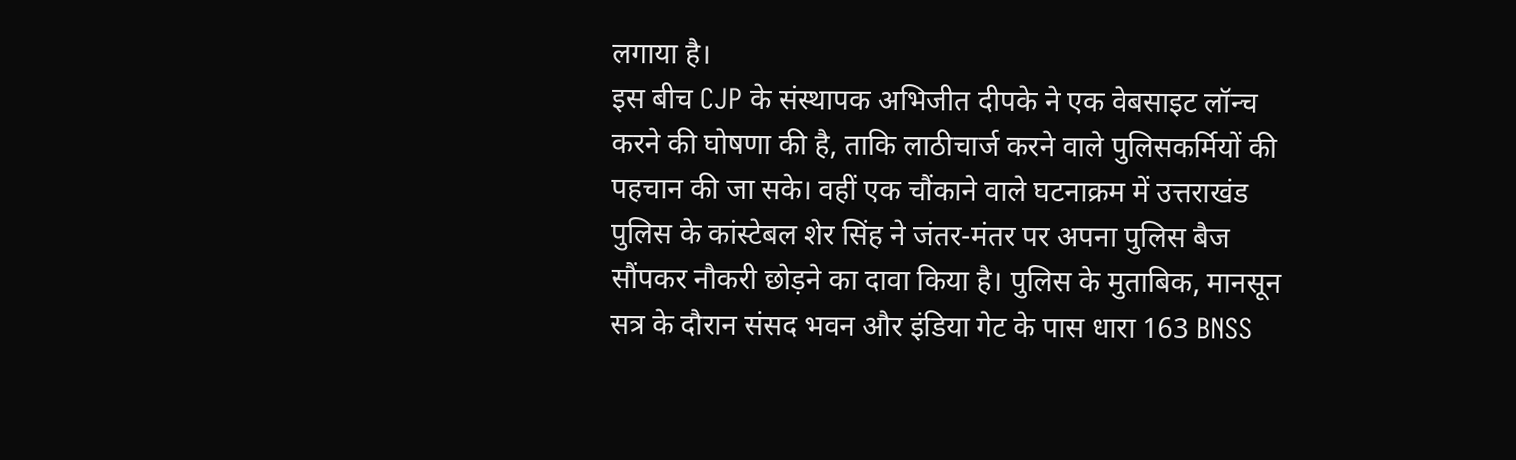लगाया है।
इस बीच CJP के संस्थापक अभिजीत दीपके ने एक वेबसाइट लॉन्च करने की घोषणा की है, ताकि लाठीचार्ज करने वाले पुलिसकर्मियों की पहचान की जा सके। वहीं एक चौंकाने वाले घटनाक्रम में उत्तराखंड पुलिस के कांस्टेबल शेर सिंह ने जंतर-मंतर पर अपना पुलिस बैज सौंपकर नौकरी छोड़ने का दावा किया है। पुलिस के मुताबिक, मानसून सत्र के दौरान संसद भवन और इंडिया गेट के पास धारा 163 BNSS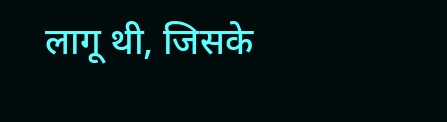लागू थी, जिसके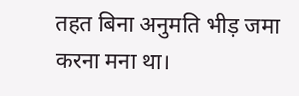तहत बिना अनुमति भीड़ जमा करना मना था।